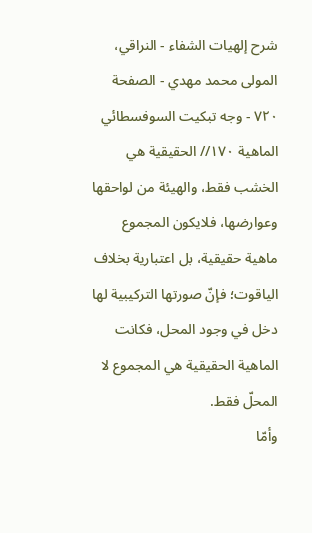شرح إلهيات الشفاء - النراقي، المولى محمد مهدي - الصفحة ٧٢٠ - وجه تبكيت السوفسطائي
الماهية ١٧٠// الحقيقية هي الخشب فقط، والهيئة من لواحقها وعوارضها، فلايكون المجموع ماهية حقيقية، بل اعتبارية بخلاف الياقوت؛ فإنّ صورتها التركيبية لها دخل في وجود المحل، فكانت الماهية الحقيقية هي المجموع لا المحلّ فقط.
وأمّا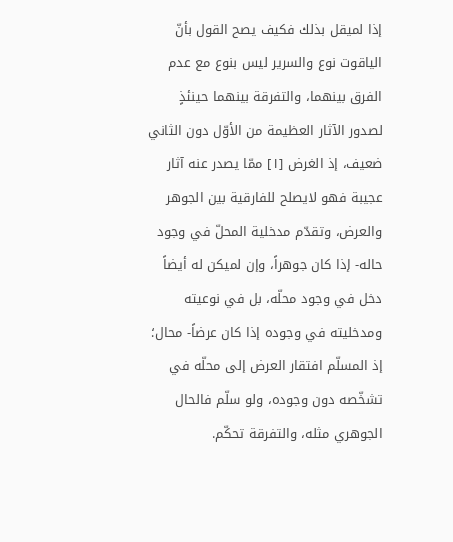إذا لميقل بذلك فكيف يصح القول بأنّ الياقوت نوع والسرير ليس بنوع مع عدم الفرق بينهما، والتفرقة بينهما حينئذٍ لصدور الآثار العظيمة من الأوّل دون الثاني ضعيف، إذ الغرض [١] ممّا يصدر عنه آثار عجيبة فهو لايصلح للفارقية بين الجوهر والعرض، وتقدّم مدخلية المحلّ في وجود حاله- إذا كان جوهراً، وإن لميكن له أيضاً دخل في وجود محلّه، بل في نوعيته ومدخليته في وجوده إذا كان عرضاً- محال؛ إذ المسلّم افتقار العرض إلى محلّه في تشخّصه دون وجوده، ولو سلّم فالحال الجوهري مثله، والتفرقة تحكّم.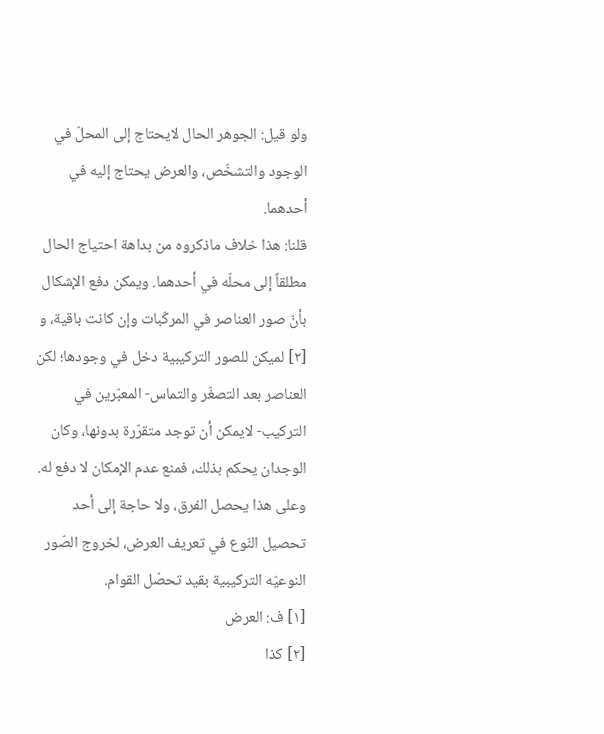ولو قيل: الجوهر الحال لايحتاج إلى المحلّ في الوجود والتشخّص، والعرض يحتاج إليه في أحدهما.
قلنا: هذا خلاف ماذكروه من بداهة احتياج الحال مطلقاً إلى محلّه في أحدهما. ويمكن دفع الإشكال بأنّ صور العناصر في المركّبات وإن كانت باقية، و [٢] لميكن للصور التركيبية دخل في وجودها؛ لكن العناصر بعد التصغّر والتماس- المعبّرين في التركيب- لايمكن أن توجد متقرّرة بدونها، وكان الوجدان يحكم بذلك، فمنع عدم الإمكان لا دفع له.
وعلى هذا يحصل الفرق، ولا حاجة إلى أحد تحصيل النّوع في تعريف العرض، لخروج الصّور النوعيّه التركيبية بقيد تحصّل القوام.
[١] ف: العرض
[٢] كذا